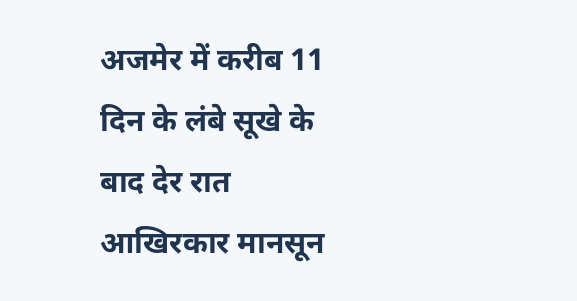अजमेर में करीब 11 दिन के लंबे सूखे के बाद देर रात आखिरकार मानसून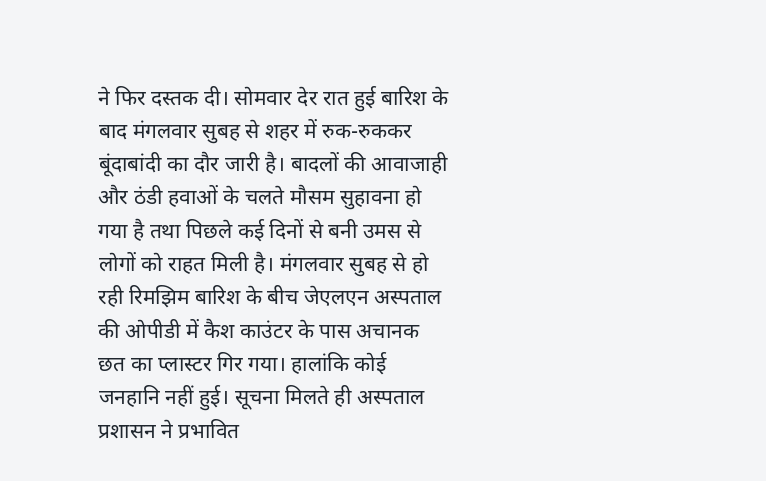ने फिर दस्तक दी। सोमवार देर रात हुई बारिश के बाद मंगलवार सुबह से शहर में रुक-रुककर बूंदाबांदी का दौर जारी है। बादलों की आवाजाही और ठंडी हवाओं के चलते मौसम सुहावना हो गया है तथा पिछले कई दिनों से बनी उमस से लोगों को राहत मिली है। मंगलवार सुबह से हो रही रिमझिम बारिश के बीच जेएलएन अस्पताल की ओपीडी में कैश काउंटर के पास अचानक छत का प्लास्टर गिर गया। हालांकि कोई जनहानि नहीं हुई। सूचना मिलते ही अस्पताल प्रशासन ने प्रभावित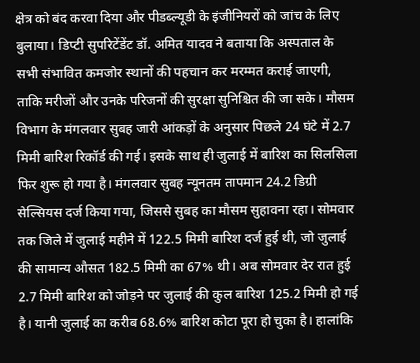क्षेत्र को बंद करवा दिया और पीडब्ल्यूडी के इंजीनियरों को जांच के लिए बुलाया। डिप्टी सुपरिटेंडेंट डॉ. अमित यादव ने बताया कि अस्पताल के सभी संभावित कमजोर स्थानों की पहचान कर मरम्मत कराई जाएगी, ताकि मरीजों और उनके परिजनों की सुरक्षा सुनिश्चित की जा सके। मौसम विभाग के मंगलवार सुबह जारी आंकड़ों के अनुसार पिछले 24 घंटे में 2.7 मिमी बारिश रिकॉर्ड की गई। इसके साथ ही जुलाई में बारिश का सिलसिला फिर शुरू हो गया है। मंगलवार सुबह न्यूनतम तापमान 24.2 डिग्री सेल्सियस दर्ज किया गया, जिससे सुबह का मौसम सुहावना रहा। सोमवार तक जिले में जुलाई महीने में 122.5 मिमी बारिश दर्ज हुई थी, जो जुलाई की सामान्य औसत 182.5 मिमी का 67% थी। अब सोमवार देर रात हुई 2.7 मिमी बारिश को जोड़ने पर जुलाई की कुल बारिश 125.2 मिमी हो गई है। यानी जुलाई का करीब 68.6% बारिश कोटा पूरा हो चुका है। हालांकि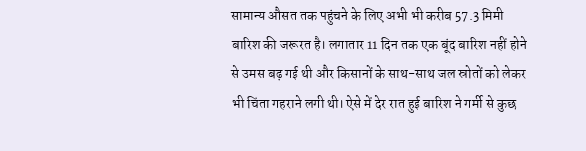सामान्य औसत तक पहुंचने के लिए अभी भी करीब 57.3 मिमी बारिश की जरूरत है। लगातार 11 दिन तक एक बूंद बारिश नहीं होने से उमस बढ़ गई थी और किसानों के साथ-साथ जल स्रोतों को लेकर भी चिंता गहराने लगी थी। ऐसे में देर रात हुई बारिश ने गर्मी से कुछ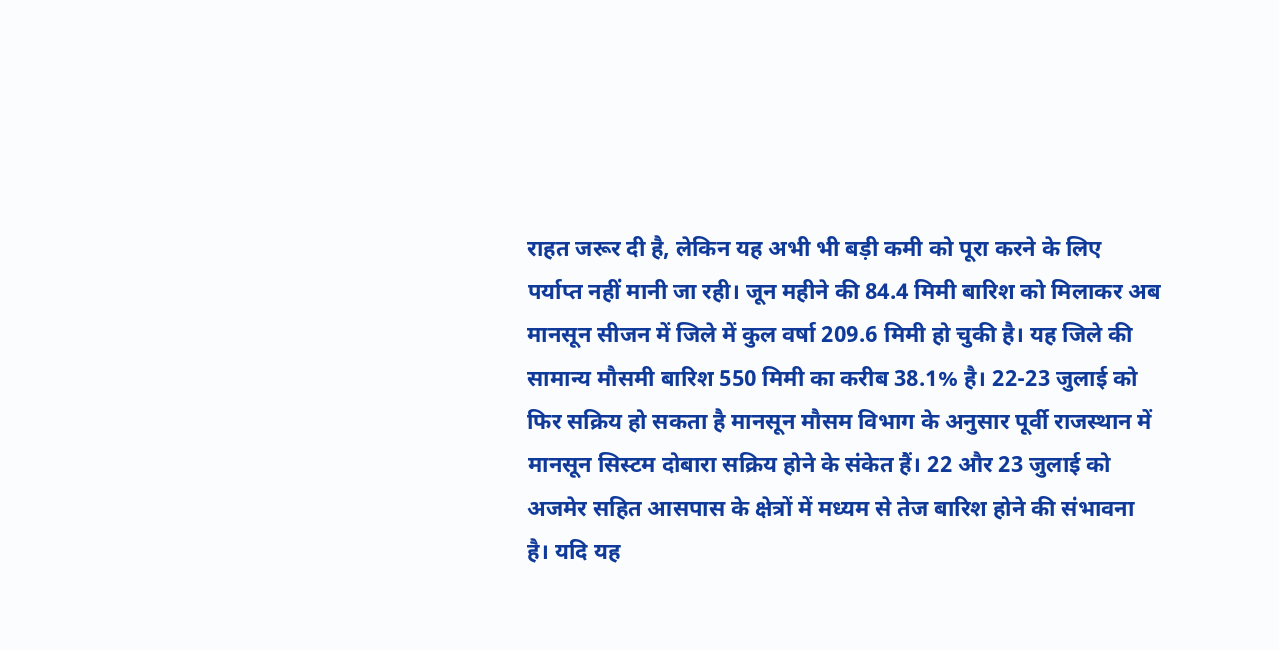राहत जरूर दी है, लेकिन यह अभी भी बड़ी कमी को पूरा करने के लिए पर्याप्त नहीं मानी जा रही। जून महीने की 84.4 मिमी बारिश को मिलाकर अब मानसून सीजन में जिले में कुल वर्षा 209.6 मिमी हो चुकी है। यह जिले की सामान्य मौसमी बारिश 550 मिमी का करीब 38.1% है। 22-23 जुलाई को फिर सक्रिय हो सकता है मानसून मौसम विभाग के अनुसार पूर्वी राजस्थान में मानसून सिस्टम दोबारा सक्रिय होने के संकेत हैं। 22 और 23 जुलाई को अजमेर सहित आसपास के क्षेत्रों में मध्यम से तेज बारिश होने की संभावना है। यदि यह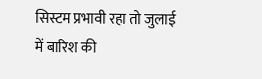सिस्टम प्रभावी रहा तो जुलाई में बारिश की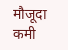मौजूदा कमी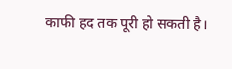काफी हद तक पूरी हो सकती है।